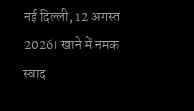नई दिल्ली, 12 अगस्त 2026। खाने में नमक स्वाद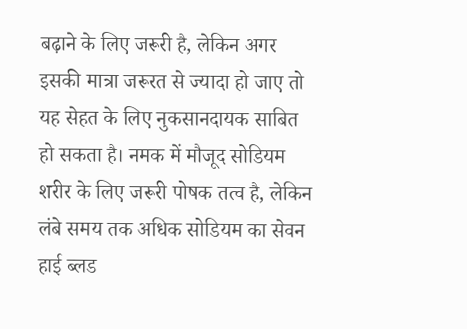बढ़ाने के लिए जरूरी है, लेकिन अगर इसकी मात्रा जरूरत से ज्यादा हो जाए तो यह सेहत के लिए नुकसानदायक साबित हो सकता है। नमक में मौजूद सोडियम शरीर के लिए जरूरी पोषक तत्व है, लेकिन लंबे समय तक अधिक सोडियम का सेवन हाई ब्लड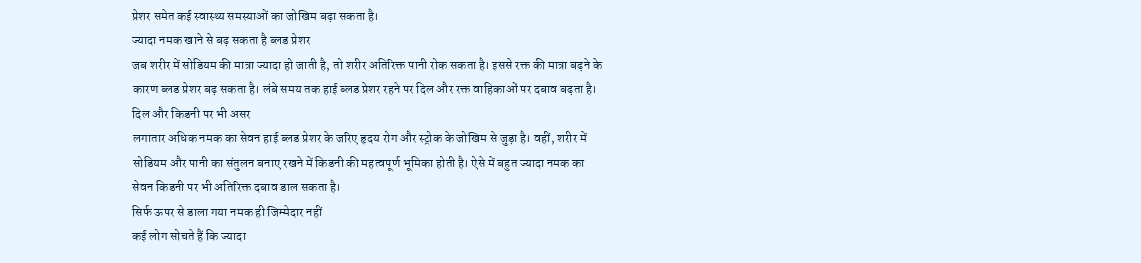प्रेशर समेत कई स्वास्थ्य समस्याओं का जोखिम बढ़ा सकता है।
ज्यादा नमक खाने से बढ़ सकता है ब्लड प्रेशर
जब शरीर में सोडियम की मात्रा ज्यादा हो जाती है, तो शरीर अतिरिक्त पानी रोक सकता है। इससे रक्त की मात्रा बढ़ने के कारण ब्लड प्रेशर बढ़ सकता है। लंबे समय तक हाई ब्लड प्रेशर रहने पर दिल और रक्त वाहिकाओं पर दबाव बढ़ता है।
दिल और किडनी पर भी असर
लगातार अधिक नमक का सेवन हाई ब्लड प्रेशर के जरिए हृदय रोग और स्ट्रोक के जोखिम से जुड़ा है। वहीं, शरीर में सोडियम और पानी का संतुलन बनाए रखने में किडनी की महत्वपूर्ण भूमिका होती है। ऐसे में बहुत ज्यादा नमक का सेवन किडनी पर भी अतिरिक्त दबाव डाल सकता है।
सिर्फ ऊपर से डाला गया नमक ही जिम्मेदार नहीं
कई लोग सोचते हैं कि ज्यादा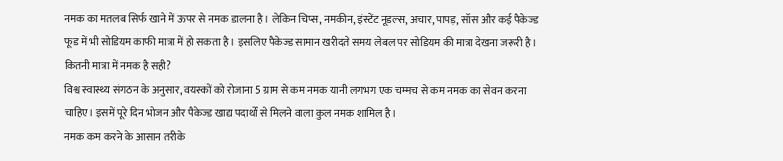नमक का मतलब सिर्फ खाने में ऊपर से नमक डालना है। लेकिन चिप्स, नमकीन, इंस्टेंट नूडल्स, अचार, पापड़, सॉस और कई पैकेज्ड फूड में भी सोडियम काफी मात्रा में हो सकता है। इसलिए पैकेज्ड सामान खरीदते समय लेबल पर सोडियम की मात्रा देखना जरूरी है।
कितनी मात्रा में नमक है सही?
विश्व स्वास्थ्य संगठन के अनुसार, वयस्कों को रोजाना 5 ग्राम से कम नमक यानी लगभग एक चम्मच से कम नमक का सेवन करना चाहिए। इसमें पूरे दिन भोजन और पैकेज्ड खाद्य पदार्थों से मिलने वाला कुल नमक शामिल है।
नमक कम करने के आसान तरीके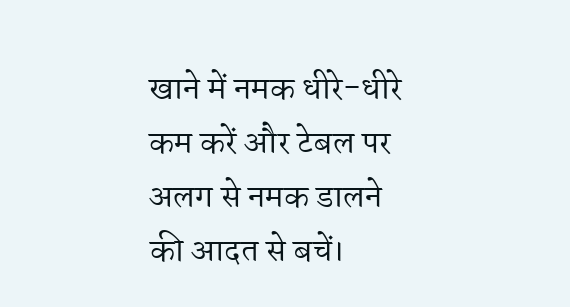खाने में नमक धीरे-धीरे कम करें और टेबल पर अलग से नमक डालने की आदत से बचें।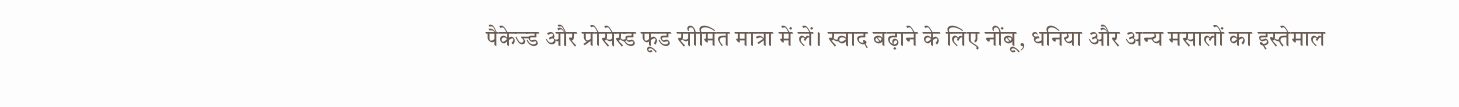पैकेज्ड और प्रोसेस्ड फूड सीमित मात्रा में लें। स्वाद बढ़ाने के लिए नींबू, धनिया और अन्य मसालों का इस्तेमाल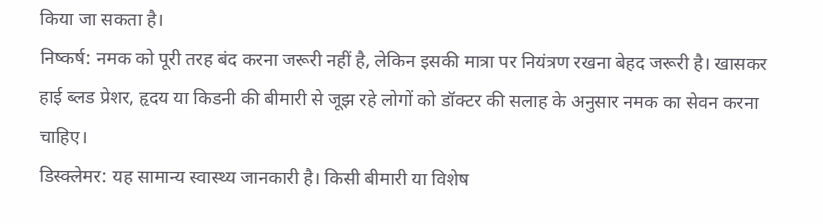किया जा सकता है।
निष्कर्ष: नमक को पूरी तरह बंद करना जरूरी नहीं है, लेकिन इसकी मात्रा पर नियंत्रण रखना बेहद जरूरी है। खासकर हाई ब्लड प्रेशर, हृदय या किडनी की बीमारी से जूझ रहे लोगों को डॉक्टर की सलाह के अनुसार नमक का सेवन करना चाहिए।
डिस्क्लेमर: यह सामान्य स्वास्थ्य जानकारी है। किसी बीमारी या विशेष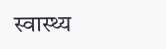स्वास्थ्य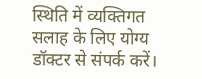स्थिति में व्यक्तिगत सलाह के लिए योग्य डॉक्टर से संपर्क करें।